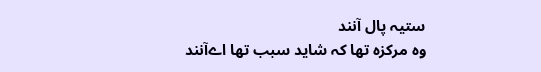ستیہ پال آنند
وہ مرکزہ تھا کہ شاید سبب تھا اےآنند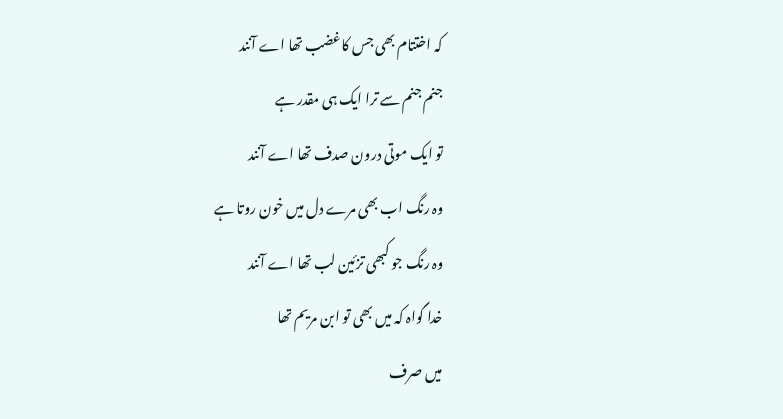کہ اختتام بھی جس کاغضب تھا اے آنند
جنم جنم سے ترا ایک ہی مقدر ہے
تو ایک موتی درون صدف تھا اے آنند
وہ رنگ اب بھی مرے دل میں خون روتا ہے
وہ رنگ جو کبھی تزئین لب تھا اے آنند
خدا گواہ کہ میں بھی تو ابن مریم تھا
میں صرف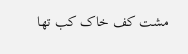مشت کف خاک کب تھا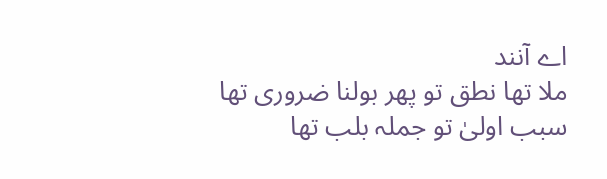اے آنند
ملا تھا نطق تو پھر بولنا ضروری تھا
سبب اولیٰ تو جملہ بلب تھا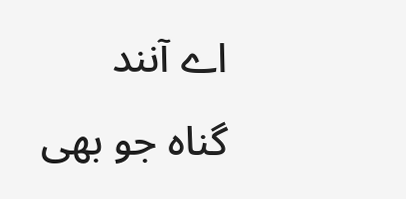اے آنند
گناہ جو بھی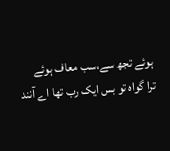ہوئے تجھ سے،سب معاف ہوئے
ترا گواہ تو بس ایک رب تھا اے آنند